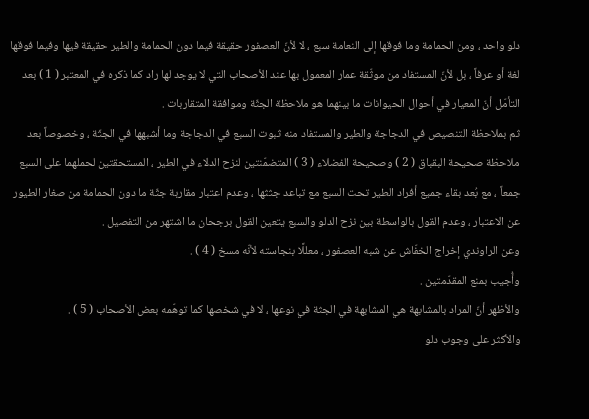دلو واحد ، ومن الحمامة وما فوقها إلى النعامة سبع ، لا لأنّ العصفور حقيقة فيما دون الحمامة والطير حقيقة فيها وفيما فوقها لغة أو عرفاً ، بل لأنّ المستفاد من موثّقة عمار المعمول بها عند الأصحاب التي لا يوجد لها راد كما ذكره في المعتبر ( 1 ) بعد التأمّل أنّ المعيار في أحوال الحيوانات ما بينهما هو ملاحظة الجثّة وموافقة المتقاربات .
ثم بملاحظة التنصيص في الدجاجة والطير والمستفاد منه ثبوت السبع في الدجاجة وما أشبهها في الجثّة ، وخصوصاً بعد ملاحظة صحيحة البقباق ( 2 ) وصحيحة الفضلاء ( 3 ) المتضمّنتين لنزح الدلاء في الطير ، المستحقتين لحملهما على السبع جمعاً ، مع بُعد بقاء جميع أفراد الطير تحت السبع مع تباعد جثثها ، وعدم اعتبار مقاربة جثّة ما دون الحمامة من صغار الطيور عن الاعتبار ، وعدم القول بالواسطة بين نزح الدلو والسبع يتعين القول برجحان ما اشتهر من التفصيل .
وعن الراوندي إخراج الخفّاش عن شبه العصفور ، معللًا بنجاسته لأنّه مسخ ( 4 ) .
وأُجيب بمنع المقدّمتين .
والأظهر أنّ المراد بالمشابهة هي المشابهة في الجثة في نوعها ، لا في شخصها كما توهّمه بعض الأصحاب ( 5 ) .
والأكثر على وجوب دلو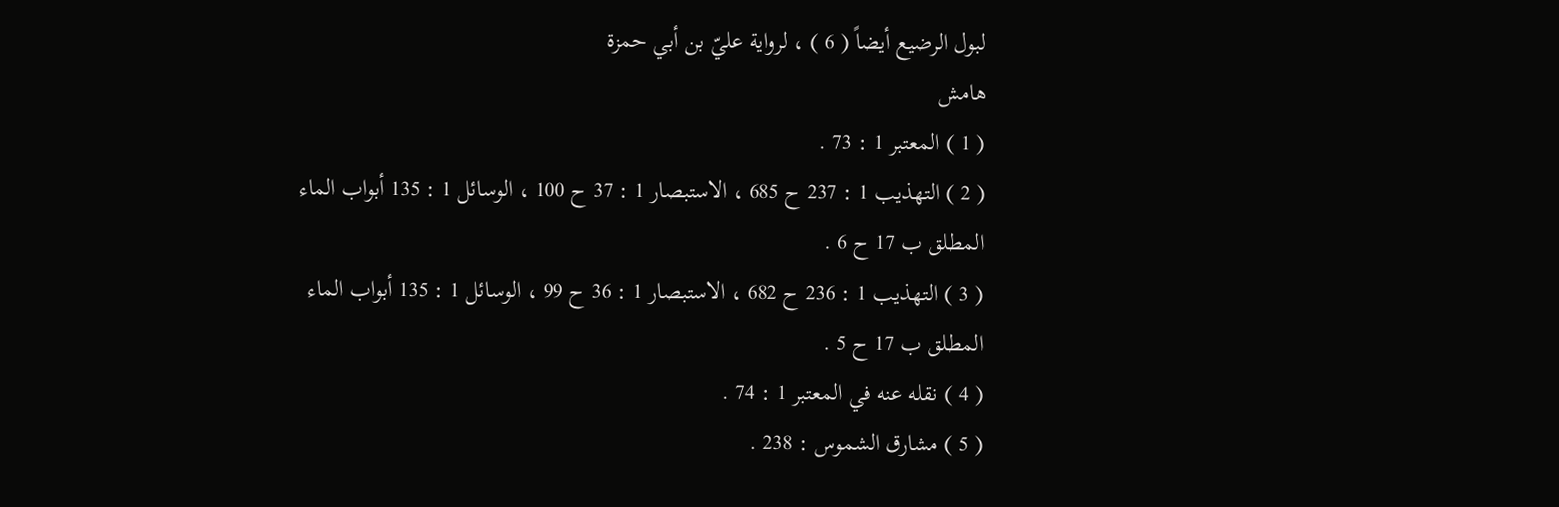لبول الرضيع أيضاً ( 6 ) ، لرواية عليّ بن أبي حمزة
هامش
( 1 ) المعتبر 1 : 73 .
( 2 ) التهذيب 1 : 237 ح 685 ، الاستبصار 1 : 37 ح 100 ، الوسائل 1 : 135 أبواب الماء المطلق ب 17 ح 6 .
( 3 ) التهذيب 1 : 236 ح 682 ، الاستبصار 1 : 36 ح 99 ، الوسائل 1 : 135 أبواب الماء المطلق ب 17 ح 5 .
( 4 ) نقله عنه في المعتبر 1 : 74 .
( 5 ) مشارق الشموس : 238 .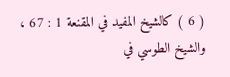( 6 ) كالشيخ المفيد في المقنعة 1 : 67 ، والشيخ الطوسي في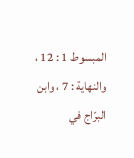المبسوط 1 : 12 ، والنهاية : 7 ، وابن البرّاج في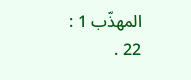المهذّب 1 : 22 .